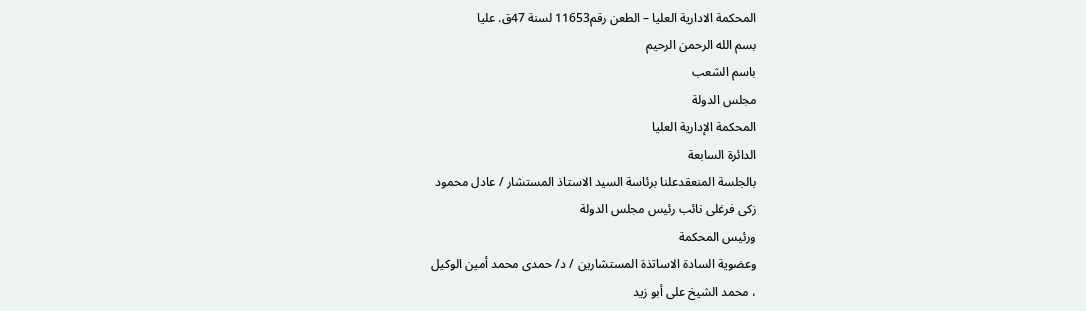المحكمة الادارية العليا – الطعن رقم11653 لسنة 47ق. عليا
بسم الله الرحمن الرحيم
باسم الشعب
مجلس الدولة
المحكمة الإدارية العليا
الدائرة السابعة
بالجلسة المنعقدعلنا برئاسة السيد الاستاذ المستشار / عادل محمود
زكى فرغلى نائب رئيس مجلس الدولة
ورئيس المحكمة
وعضوية السادة الاساتذة المستشارين / د/ حمدى محمد أمين الوكيل
، محمد الشيخ على أبو زيد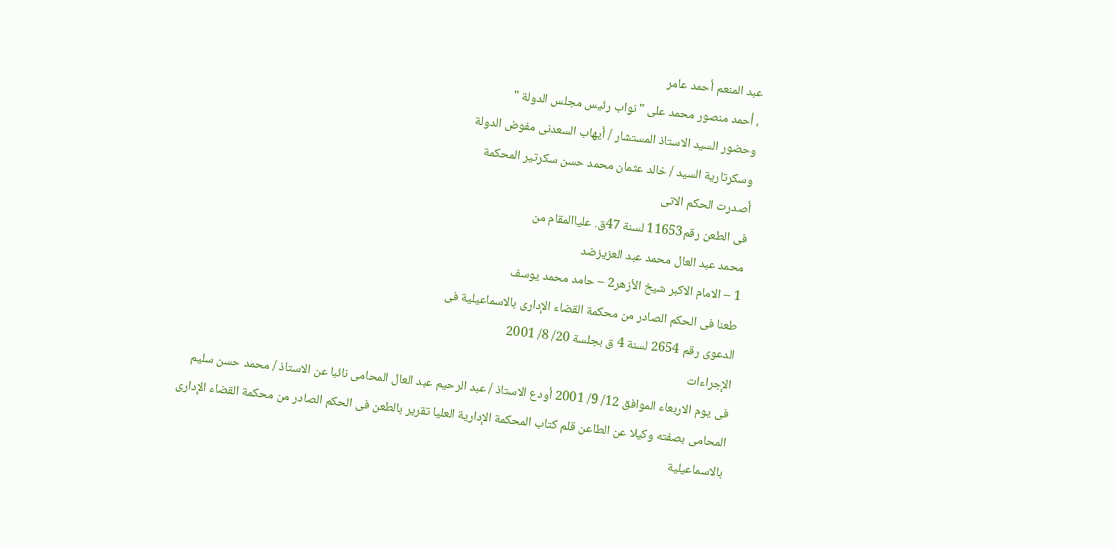عبد المنعم أحمد عامر
، أحمد منصور محمد على " نواب رئيس مجلس الدولة "
وحضور السيد الاستاذ المستشار / أيهاب السعدنى مفوض الدولة
وسكرتارية السيد / خالد عثمان محمد حسن سكرتير المحكمة
أصدرت الحكم الاتى
فى الطعن رقم11653 لسنة 47ق. علياالمقام من
محمد عبد العال محمد عبد العزيزضد
1 – الامام الاكبر شيخ الأزهر2 – حامد محمد يوسف
طعنا فى الحكم الصادر من محكمة القضاء الإدارى بالاسماعيلية فى
الدعوى رقم 2654 لسنة 4 ق بجلسة 20/ 8/ 2001
الإجراءات
فى يوم الاربعاء الموافق 12/ 9/ 2001 أودع الاستاذ / عبد الرحيم عبد العال المحامى نائبا عن الاستاذ / محمد حسن سليم المحامى بصفته وكيلا عن الطاعن قلم كتاب المحكمة الإدارية العليا تقرير بالطعن فى الحكم الصادر من محكمة القضاء الإدارى بالاسماعيلية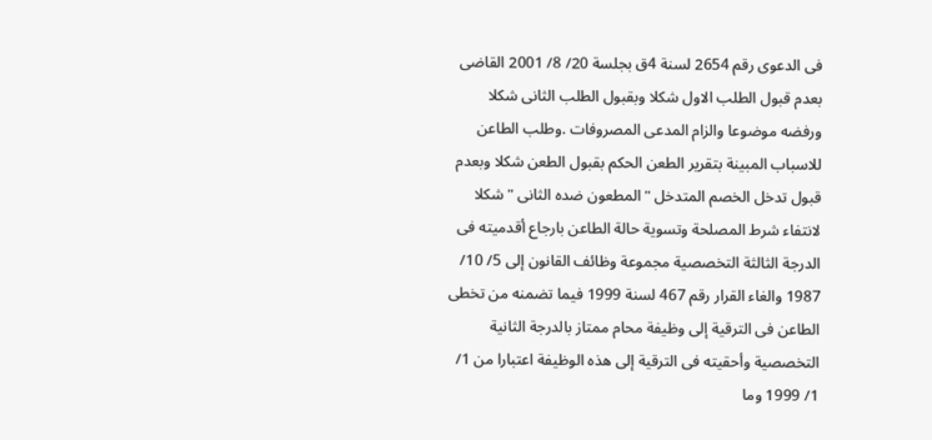فى الدعوى رقم 2654 لسنة 4ق بجلسة 20/ 8/ 2001 القاضى بعدم قبول الطلب الاول شكلا وبقبول الطلب الثانى شكلا ورفضه موضوعا والزام المدعى المصروفات .وطلب الطاعن للاسباب المبينة بتقرير الطعن الحكم بقبول الطعن شكلا وبعدم قبول تدخل الخصم المتدخل " المطعون ضده الثانى " شكلا لانتفاء شرط المصلحة وتسوية حالة الطاعن بارجاع أقدميته فى الدرجة الثالثة التخصصية مجموعة وظائف القانون إلى 5/ 10/ 1987 والغاء القرار رقم 467 لسنة 1999 فيما تضمنه من تخطى الطاعن فى الترقية إلى وظيفة محام ممتاز بالدرجة الثانية التخصصية وأحقيته فى الترقية إلى هذه الوظيفة اعتبارا من 1/ 1/ 1999 وما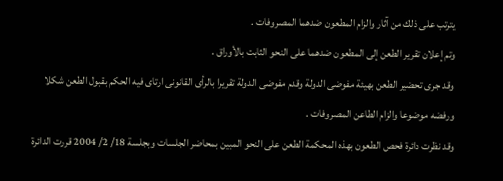يترتب على ذلك من آثار والزام المطعون ضدهما المصروفات .
وتم إعلان تقرير الطعن إلى المطعون ضدهما على النحو الثابت بالأوراق .
وقد جرى تحضير الطعن بهيئة مفوضى الدولة وقدم مفوضى الدولة تقريرا بالرأى القانونى ارتاى فيه الحكم بقبول الطعن شكلا ورفضه موضوعا والزام الطاعن المصروفات .
وقد نظرت دائرة فحص الطعون بهذه المحكمة الطعن على النحو المبين بمحاضر الجلسات وبجلسة 18/ 2/ 2004 قررت الدائرة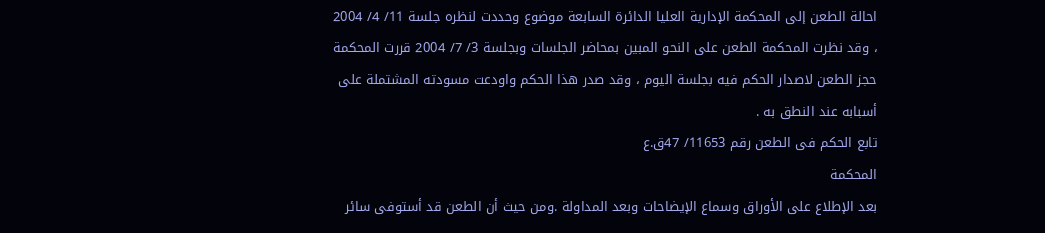احالة الطعن إلى المحكمة الإدارية العليا الدائرة السابعة موضوع وحددت لنظره جلسة 11/ 4/ 2004 ، وقد نظرت المحكمة الطعن على النحو المبين بمحاضر الجلسات وبجلسة 3/ 7/ 2004 قررت المحكمة حجز الطعن لاصدار الحكم فيه بجلسة اليوم ، وقد صدر هذا الحكم واودعت مسودته المشتملة على أسبابه عند النطق به .
تابع الحكم فى الطعن رقم 11653/ 47ق.ع
المحكمة
بعد الإطلاع على الأوراق وسماع الإيضاحات وبعد المداولة .ومن حيث أن الطعن قد أستوفى سائر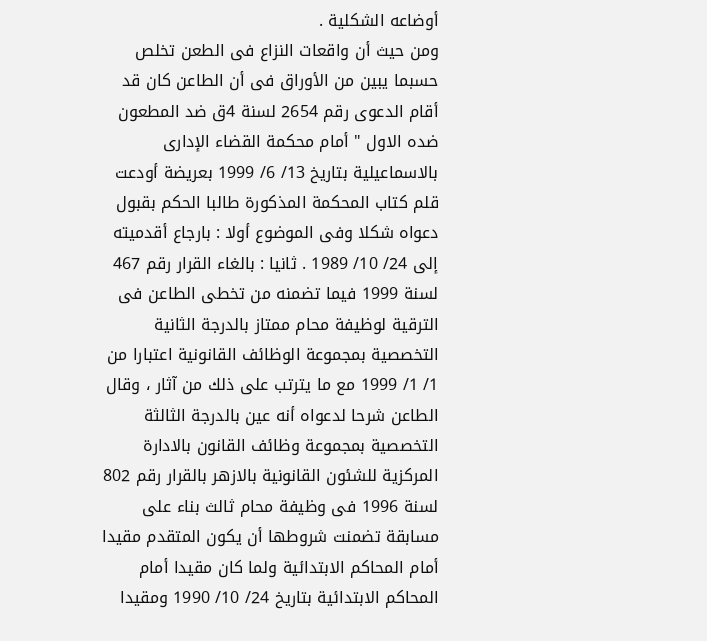أوضاعه الشكلية .
ومن حيث أن واقعات النزاع فى الطعن تخلص حسبما يبين من الأوراق فى أن الطاعن كان قد أقام الدعوى رقم 2654 لسنة 4ق ضد المطعون ضده الاول " أمام محكمة القضاء الإدارى بالاسماعيلية بتاريخ 13/ 6/ 1999 بعريضة أودعت قلم كتاب المحكمة المذكورة طالبا الحكم بقبول دعواه شكلا وفى الموضوع أولا : بارجاع أقدميته إلى 24/ 10/ 1989 . ثانيا : بالغاء القرار رقم 467 لسنة 1999 فيما تضمنه من تخطى الطاعن فى الترقية لوظيفة محام ممتاز بالدرجة الثانية التخصصية بمجموعة الوظائف القانونية اعتبارا من 1/ 1/ 1999 مع ما يترتب على ذلك من آثار ، وقال الطاعن شرحا لدعواه أنه عين بالدرجة الثالثة التخصصية بمجموعة وظائف القانون بالادارة المركزية للشئون القانونية بالازهر بالقرار رقم 802 لسنة 1996 فى وظيفة محام ثالث بناء على مسابقة تضمنت شروطها أن يكون المتقدم مقيدا أمام المحاكم الابتدائية ولما كان مقيدا أمام المحاكم الابتدائية بتاريخ 24/ 10/ 1990 ومقيدا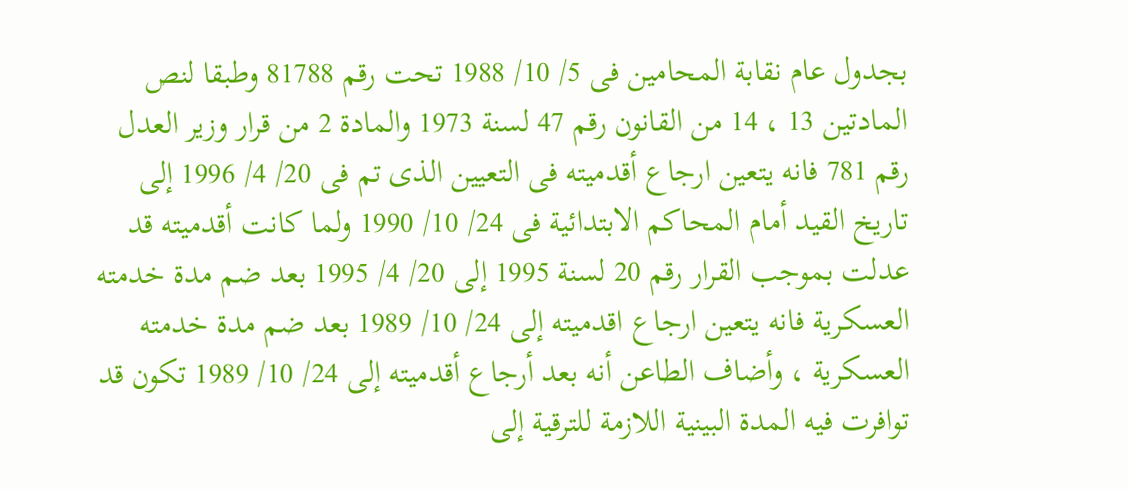بجدول عام نقابة المحامين فى 5/ 10/ 1988 تحت رقم 81788 وطبقا لنص المادتين 13 ، 14 من القانون رقم 47 لسنة 1973 والمادة 2 من قرار وزير العدل رقم 781 فانه يتعين ارجاع أقدميته فى التعيين الذى تم فى 20/ 4/ 1996 إلى تاريخ القيد أمام المحاكم الابتدائية فى 24/ 10/ 1990 ولما كانت أقدميته قد عدلت بموجب القرار رقم 20 لسنة 1995 إلى 20/ 4/ 1995 بعد ضم مدة خدمته العسكرية فانه يتعين ارجاع اقدميته إلى 24/ 10/ 1989 بعد ضم مدة خدمته العسكرية ، وأضاف الطاعن أنه بعد أرجاع أقدميته إلى 24/ 10/ 1989 تكون قد توافرت فيه المدة البينية اللازمة للترقية إلى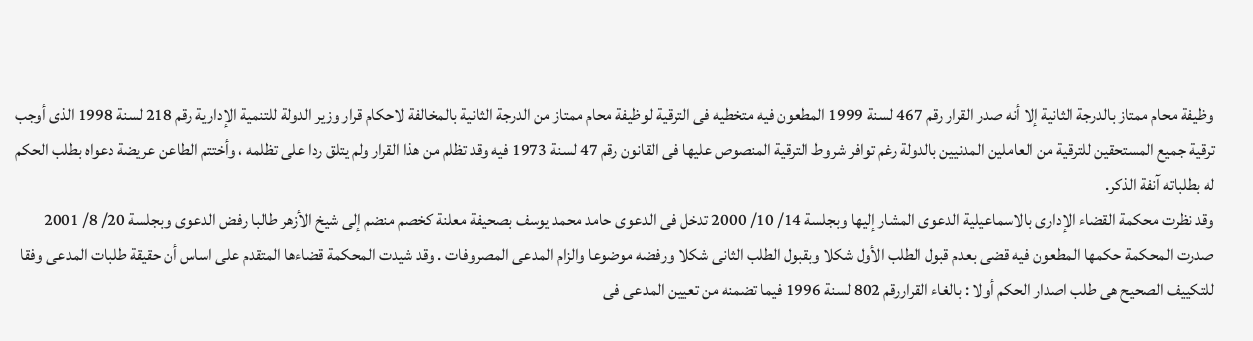وظيفة محام ممتاز بالدرجة الثانية إلا أنه صدر القرار رقم 467 لسنة 1999 المطعون فيه متخطيه فى الترقية لوظيفة محام ممتاز من الدرجة الثانية بالمخالفة لاحكام قرار وزير الدولة للتنمية الإدارية رقم 218 لسنة 1998 الذى أوجب ترقية جميع المستحقين للترقية من العاملين المدنيين بالدولة رغم توافر شروط الترقية المنصوص عليها فى القانون رقم 47 لسنة 1973 فيه وقد تظلم من هذا القرار ولم يتلق ردا على تظلمه ، وأختتم الطاعن عريضة دعواه بطلب الحكم له بطلباته آنفة الذكر.
وقد نظرت محكمة القضاء الإدارى بالاسماعيلية الدعوى المشار إليها وبجلسة 14/ 10/ 2000 تدخل فى الدعوى حامد محمد يوسف بصحيفة معلنة كخصم منضم إلى شيخ الأزهر طالبا رفض الدعوى وبجلسة 20/ 8/ 2001 صدرت المحكمة حكمها المطعون فيه قضى بعدم قبول الطلب الأول شكلا وبقبول الطلب الثانى شكلا ورفضه موضوعا والزام المدعى المصروفات . وقد شيدت المحكمة قضاءها المتقدم على اساس أن حقيقة طلبات المدعى وفقا للتكييف الصحيح هى طلب اصدار الحكم أولا : بالغاء القراررقم 802 لسنة 1996 فيما تضمنه من تعيين المدعى فى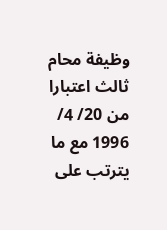وظيفة محام ثالث اعتبارا من 20/ 4/ 1996 مع ما يترتب على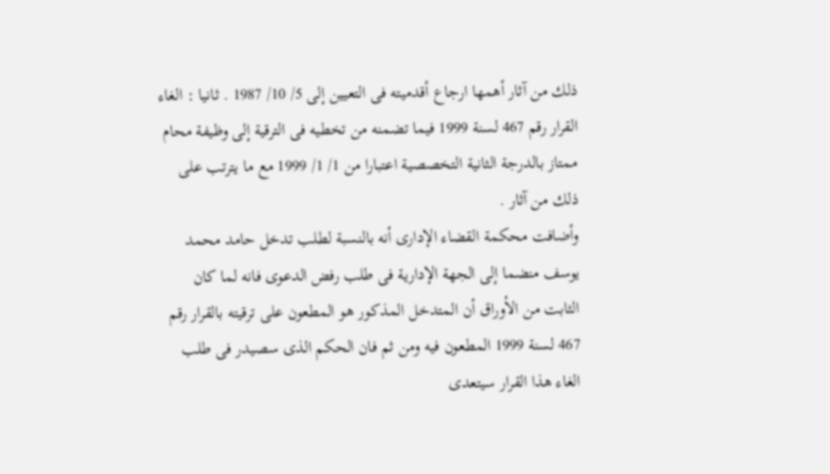ذلك من آثار أهمها ارجاع أقدميته فى التعيين إلى 5/ 10/ 1987 . ثانيا : الغاء القرار رقم 467 لسنة 1999 فيما تضمنه من تخطيه فى الترقية إلى وظيفة محام ممتاز بالدرجة الثانية التخصصية اعتبارا من 1/ 1/ 1999 مع ما يترتب على ذلك من آثار .
وأضافت محكمة القضاء الإدارى أنه بالنسبة لطلب تدخل حامد محمد يوسف منضما إلى الجهة الإدارية فى طلب رفض الدعوى فانه لما كان الثابت من الأوراق أن المتدخل المذكور هو المطعون على ترقيته بالقرار رقم 467 لسنة 1999 المطعون فيه ومن ثم فان الحكم الذى سصيدر فى طلب الغاء هذا القرار سيتعدى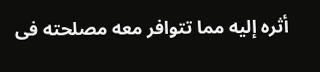أثره إليه مما تتوافر معه مصلحته فى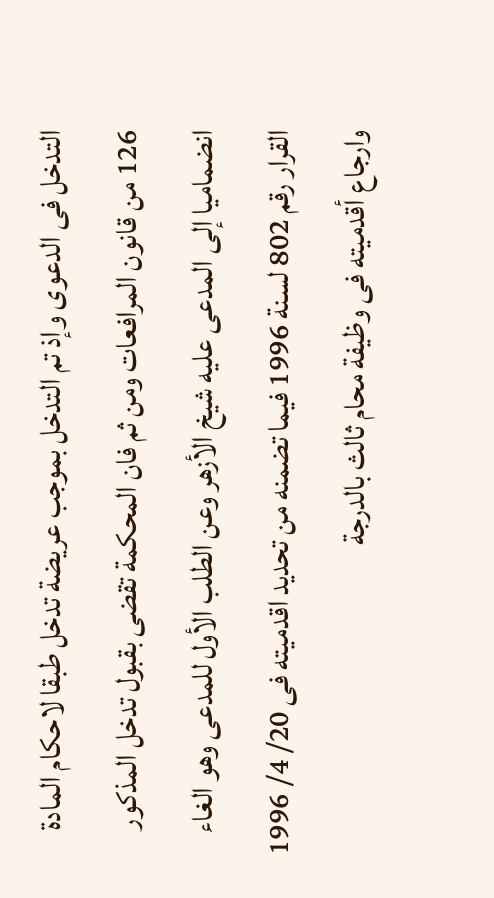التدخل فى الدعوى وإذ تم التدخل بموجب عريضة تدخل طبقا لاحكام المادة 126 من قانون المرافعات ومن ثم فان المحكمة تقضى بقبول تدخل المذكور انضماميا إلى المدعى عليه شيخ الأزهر وعن الطلب الأول للمدعى وهو الغاء القرار رقم 802 لسنة 1996 فيما تضمنه من تحديد اقدميته فى 20/ 4/ 1996 وارجاع أقدميته فى وظيفة محام ثالث بالدرجة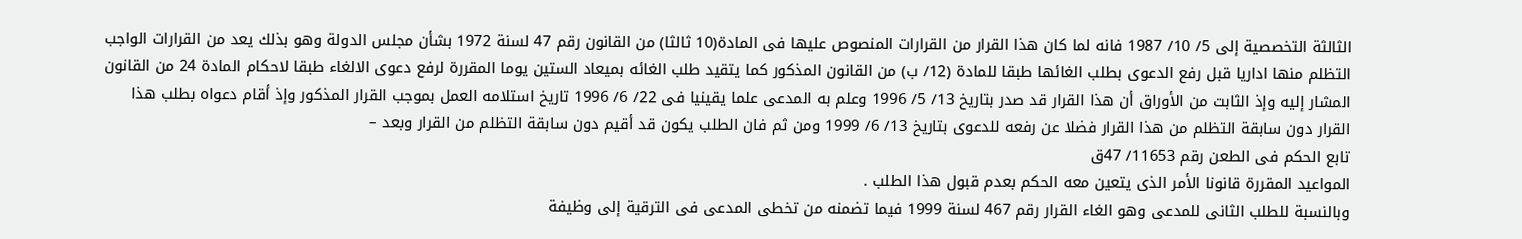الثالثة التخصصية إلى 5/ 10/ 1987 فانه لما كان هذا القرار من القرارات المنصوص عليها فى المادة(10 ثالثا) من القانون رقم 47 لسنة 1972 بشأن مجلس الدولة وهو بذلك يعد من القرارات الواجب التظلم منها اداريا قبل رفع الدعوى بطلب الغائها طبقا للمادة (12/ ب) من القانون المذكور كما يتقيد طلب الغائه بميعاد الستين يوما المقررة لرفع دعوى الالغاء طبقا لاحكام المادة 24 من القانون المشار إليه وإذ الثابت من الأوراق أن هذا القرار قد صدر بتاريخ 13/ 5/ 1996 وعلم به المدعى علما يقينيا فى 22/ 6/ 1996 تاريخ استلامه العمل بموجب القرار المذكور وإذ أقام دعواه بطلب هذا القرار دون سابقة التظلم من هذا القرار فضلا عن رفعه للدعوى بتاريخ 13/ 6/ 1999 ومن ثم فان الطلب يكون قد أقيم دون سابقة التظلم من القرار وبعد –
تابع الحكم فى الطعن رقم 11653/ 47ق
المواعيد المقررة قانونا الأمر الذى يتعين معه الحكم بعدم قبول هذا الطلب .
وبالنسبة للطلب الثانى للمدعى وهو الغاء القرار رقم 467 لسنة 1999 فيما تضمنه من تخطى المدعى فى الترقية إلى وظيفة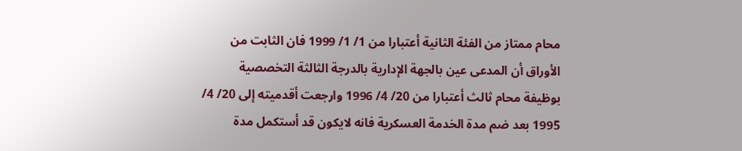محام ممتاز من الفئة الثانية أعتبارا من 1/ 1/ 1999 فان الثابت من الأوراق أن المدعى عين بالجهة الإدارية بالدرجة الثالثة التخصصية بوظيفة محام ثالث أعتبارا من 20/ 4/ 1996 وارجعت أقدميته إلى 20/ 4/ 1995 بعد ضم مدة الخدمة العسكرية فانه لايكون قد أستكمل مدة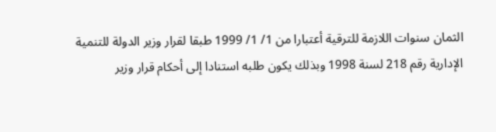الثمان سنوات اللازمة للترقية أعتبارا من 1/ 1/ 1999 طبقا لقرار وزير الدولة للتنمية الإدارية رقم 218 لسنة 1998 وبذلك يكون طلبه استنادا إلى أحكام قرار وزير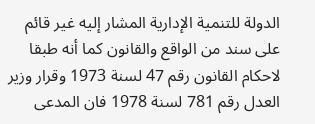الدولة للتنمية الإدارية المشار إليه غير قائم على سند من الواقع والقانون كما أنه طبقا لاحكام القانون رقم 47 لسنة 1973 وقرار وزير العدل رقم 781 لسنة 1978 فان المدعى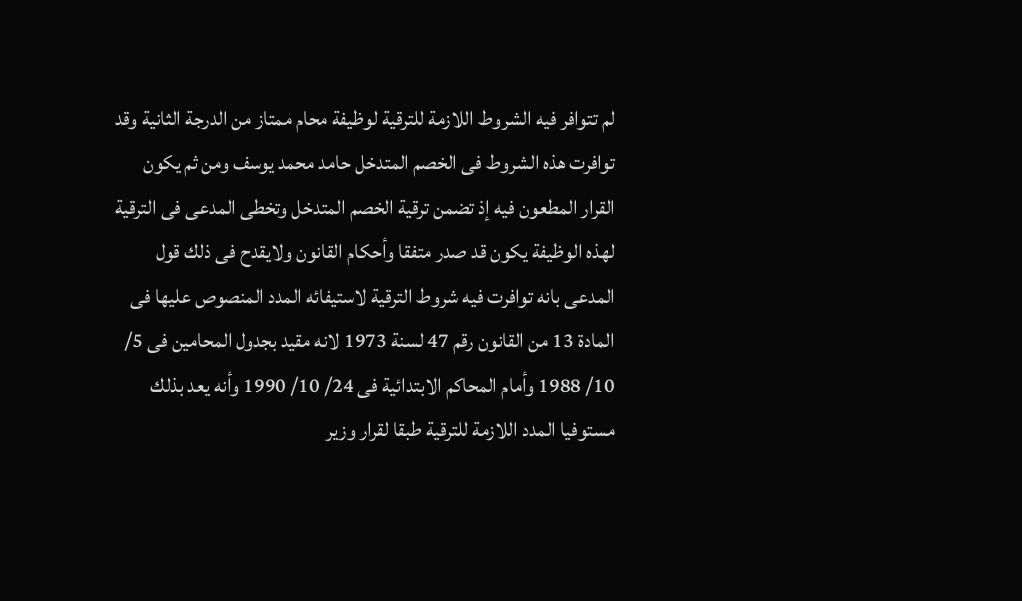لم تتوافر فيه الشروط اللازمة للترقية لوظيفة محام ممتاز من الدرجة الثانية وقد توافرت هذه الشروط فى الخصم المتدخل حامد محمد يوسف ومن ثم يكون القرار المطعون فيه إذ تضمن ترقية الخصم المتدخل وتخطى المدعى فى الترقية لهذه الوظيفة يكون قد صدر متفقا وأحكام القانون ولايقدح فى ذلك قول المدعى بانه توافرت فيه شروط الترقية لاستيفائه المدد المنصوص عليها فى المادة 13 من القانون رقم 47 لسنة 1973 لانه مقيد بجدول المحامين فى 5/ 10/ 1988 وأمام المحاكم الابتدائية فى 24/ 10/ 1990 وأنه يعد بذلك مستوفيا المدد اللازمة للترقية طبقا لقرار وزير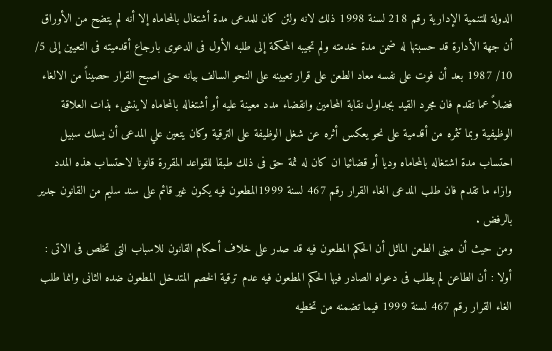الدولة للتنمية الإدارية رقم 218 لسنة 1998 ذلك لانه ولئن كان للمدعى مدة أشتغال بالمحاماه إلا أنه لم يتضح من الأوراق أن جهة الأدارة قد حسبتها له ضمن مدة خدمته ولم تجيبه المحكمة إلى طلبه الأول فى الدعوى بارجاع أقدميته فى التعيين إلى 5/ 10/ 1987 بعد أن فوت على نفسه معاد الطعن على قرار تعيينه على النحو السالف بيانه حتى اصبح القرار حصيناً من الالغاء فضلاً عما تقدم فان مجرد القيد بجداول نقابة المحامين وانقضاء مدد معينة عليه أو أشتغاله بالمحاماه لاينشىء بذات العلاقة الوظيفية وبما تثمره من أقدمية على نحو يعكس أثره عن شغل الوظيفة على الترقية وكان يتعين علي المدعى أن يسلك سبيل احتساب مدة اشتغاله بالمحاماه وديا أو قضائيا ان كان له ثمة حق فى ذلك طبقا للقواعد المقررة قانونا لاحتساب هذه المدد وازاء ما تقدم فان طلب المدعى الغاء القرار رقم 467 لسنة 1999المطعون فيه يكون غير قائم على سند سليم من القانون جدير بالرفض .
ومن حيث أن مبنى الطعن الماثل أن الحكم المطعون فيه قد صدر على خلاف أحكام القانون للاسباب التى تخلص فى الاتى :
أولا : أن الطاعن لم يطلب فى دعواه الصادر فيها الحكم المطعون فيه عدم ترقية الخصم المتدخل المطعون ضده الثانى وانما طلب الغاء القرار رقم 467 لسنة 1999 فيما تضمنه من تخطيه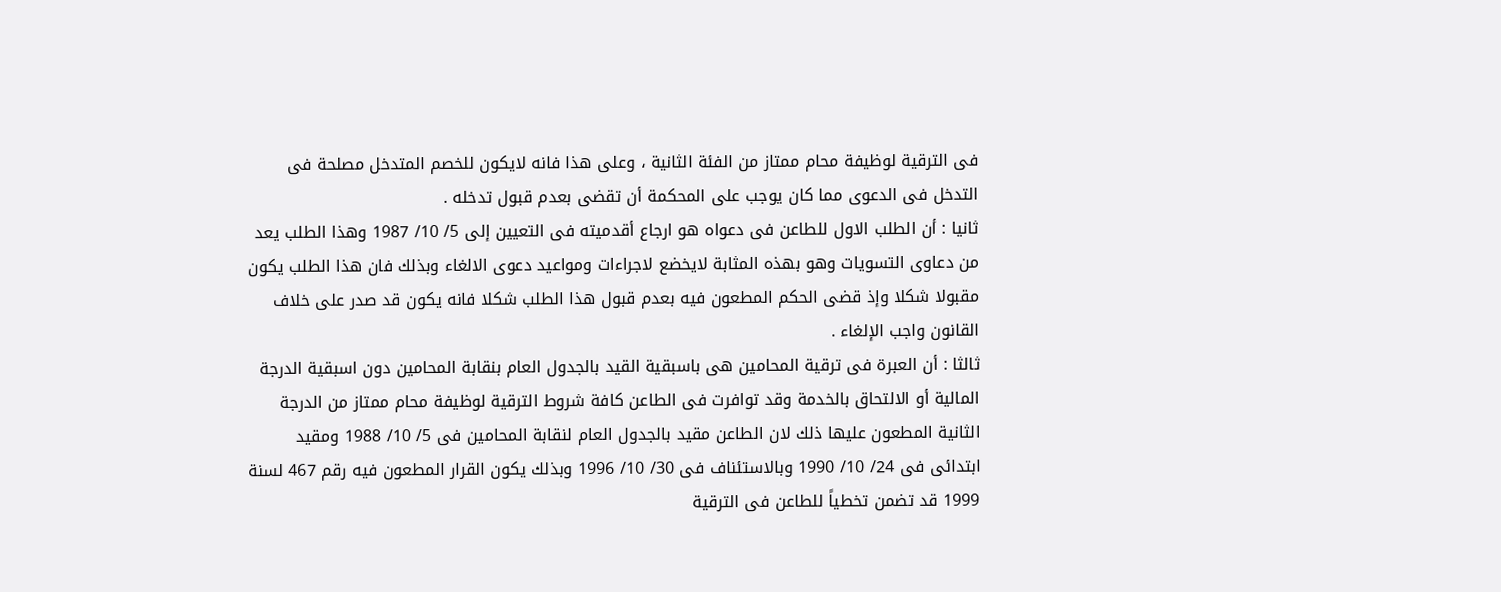فى الترقية لوظيفة محام ممتاز من الفئة الثانية ، وعلى هذا فانه لايكون للخصم المتدخل مصلحة فى التدخل فى الدعوى مما كان يوجب على المحكمة أن تقضى بعدم قبول تدخله .
ثانيا : أن الطلب الاول للطاعن فى دعواه هو ارجاع أقدميته فى التعيين إلى 5/ 10/ 1987 وهذا الطلب يعد من دعاوى التسويات وهو بهذه المثابة لايخضع لاجراءات ومواعيد دعوى الالغاء وبذلك فان هذا الطلب يكون مقبولا شكلا وإذ قضى الحكم المطعون فيه بعدم قبول هذا الطلب شكلا فانه يكون قد صدر على خلاف القانون واجب الإلغاء .
ثالثا : أن العبرة فى ترقية المحامين هى باسبقية القيد بالجدول العام بنقابة المحامين دون اسبقية الدرجة المالية أو الالتحاق بالخدمة وقد توافرت فى الطاعن كافة شروط الترقية لوظيفة محام ممتاز من الدرجة الثانية المطعون عليها ذلك لان الطاعن مقيد بالجدول العام لنقابة المحامين فى 5/ 10/ 1988 ومقيد ابتدائى فى 24/ 10/ 1990 وبالاستئناف فى 30/ 10/ 1996 وبذلك يكون القرار المطعون فيه رقم 467 لسنة 1999 قد تضمن تخطياً للطاعن فى الترقية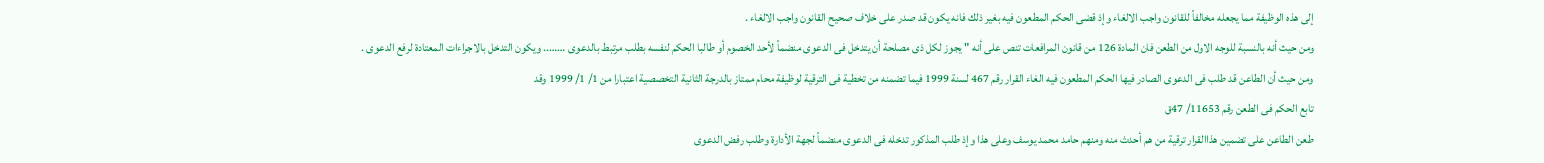إلى هذه الوظيفة مما يجعله مخالفاً للقانون واجب الالغاء وإذ قضى الحكم المطعون فيه بغير ذلك فانه يكون قد صدر على خلاف صحيح القانون واجب الالغاء .
ومن حيث أنه بالنسبة للوجه الاول من الطعن فان المادة 126 من قانون المرافعات تنص على أنه " يجوز لكل ذى مصلحة أن يتدخل فى الدعوى منضماً لأحد الخصوم أو طالبا الحكم لنفسه بطلب مرتبط بالدعوى …….. ويكون التدخل بالاجراءات المعتادة لرفع الدعوى .
ومن حيث أن الطاعن قد طلب فى الدعوى الصادر فيها الحكم المطعون فيه الغاء القرار رقم 467 لسنة 1999 فيما تضمنه من تخطية فى الترقية لوظيفة محام ممتاز بالدرجة الثانية التخصصية اعتبارا من 1/ 1/ 1999 وقد
تابع الحكم فى الطعن رقم 11653/ 47ق
طعن الطاعن على تضمين هذاالقرار ترقية من هم أحدث منه ومنهم حامد محمد يوسف وعلى هذا وإذ طلب المذكور تدخله فى الدعوى منضماً لجهة الأدارة وطلب رفض الدعوى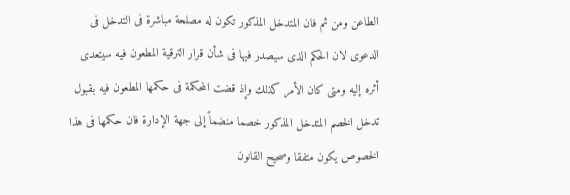الطاعن ومن ثم فان المتدخل المذكور تكون له مصلحة مباشرة فى التدخل فى الدعوى لان الحكم الذى سيصدر فيها فى شأن قرار الترقية المطعون فيه سيتعدى أثره إليه ومتى كان الأمر كذلك وإذ قضت المحكمة فى حكمها المطعون فيه بقبول تدخل الخصم المتدخل المذكور خصما منضماً إلى جهة الإدارة فان حكمها فى هذا الخصوص يكون متفقا وصحيح القانون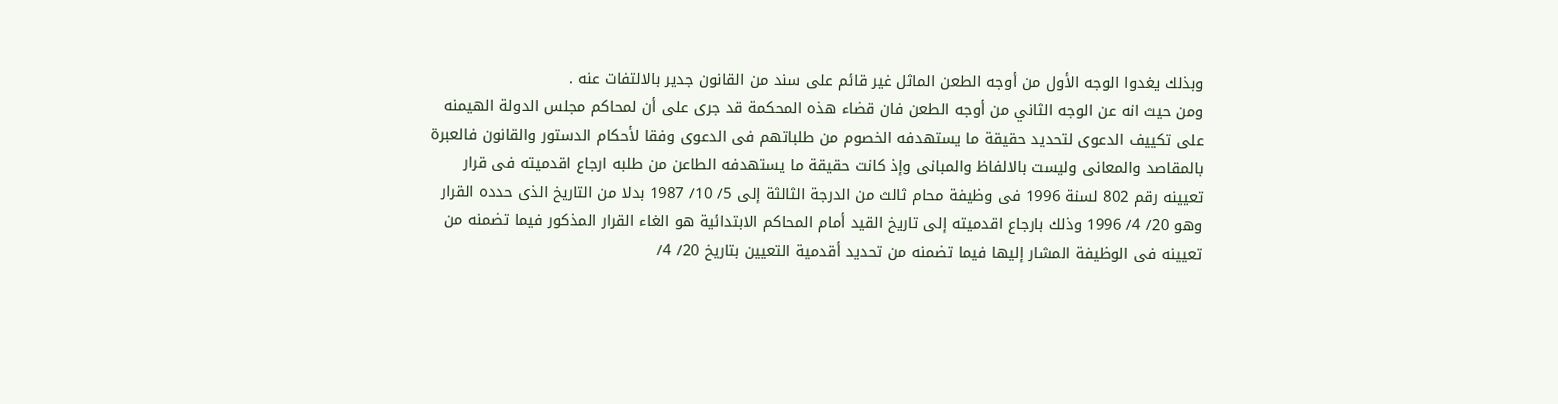وبذلك يغدوا الوجه الأول من أوجه الطعن الماثل غير قائم على سند من القانون جدير بالالتفات عنه .
ومن حيث انه عن الوجه الثاني من أوجه الطعن فان قضاء هذه المحكمة قد جرى على أن لمحاكم مجلس الدولة الهيمنه على تكييف الدعوى لتحديد حقيقة ما يستهدفه الخصوم من طلباتهم فى الدعوى وفقا لأحكام الدستور والقانون فالعبرة بالمقاصد والمعانى وليست بالالفاظ والمبانى وإذ كانت حقيقة ما يستهدفه الطاعن من طلبه ارجاع اقدميته فى قرار تعيينه رقم 802 لسنة 1996 فى وظيفة محام ثالث من الدرجة الثالثة إلى 5/ 10/ 1987 بدلا من التاريخ الذى حدده القرار وهو 20/ 4/ 1996 وذلك بارجاع اقدميته إلى تاريخ القيد أمام المحاكم الابتدائية هو الغاء القرار المذكور فيما تضمنه من تعيينه فى الوظيفة المشار إليها فيما تضمنه من تحديد أقدمية التعيين بتاريخ 20/ 4/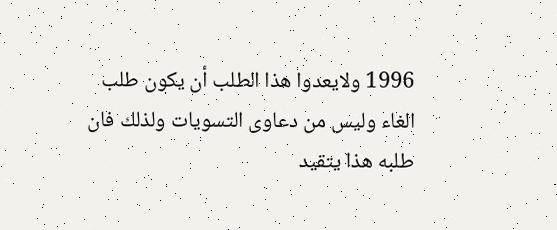1996 ولايعدوا هذا الطلب أن يكون طلب الغاء وليس من دعاوى التسويات ولذلك فان طلبه هذا يتقيد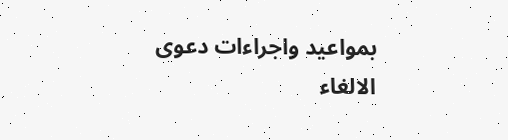بمواعيد واجراءات دعوى الالغاء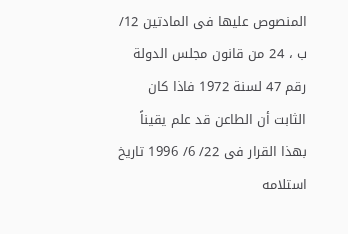المنصوص عليها فى المادتين 12/ ب ، 24 من قانون مجلس الدولة رقم 47 لسنة 1972 فاذا كان الثابت أن الطاعن قد علم يقيناً بهذا القرار فى 22/ 6/ 1996 تاريخ استلامه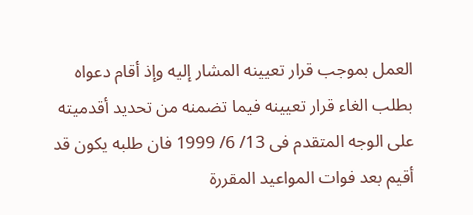العمل بموجب قرار تعيينه المشار إليه وإذ أقام دعواه بطلب الغاء قرار تعيينه فيما تضمنه من تحديد أقدميته على الوجه المتقدم فى 13/ 6/ 1999 فان طلبه يكون قد أقيم بعد فوات المواعيد المقررة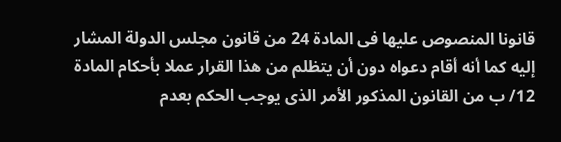قانونا المنصوص عليها فى المادة 24 من قانون مجلس الدولة المشار إليه كما أنه أقام دعواه دون أن يتظلم من هذا القرار عملا بأحكام المادة 12/ ب من القانون المذكور الأمر الذى يوجب الحكم بعدم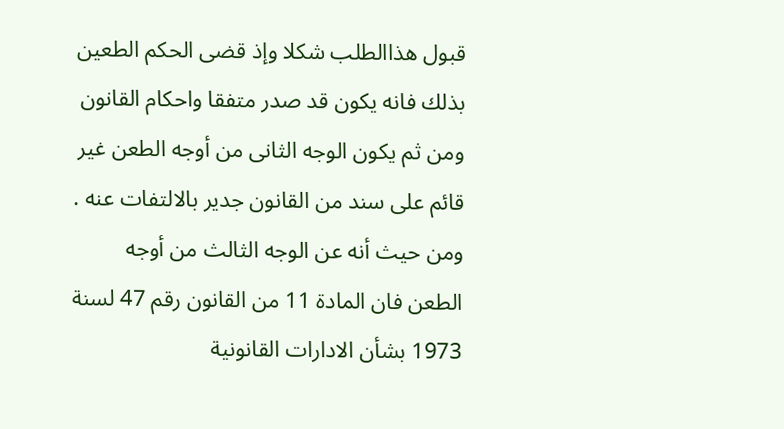قبول هذاالطلب شكلا وإذ قضى الحكم الطعين بذلك فانه يكون قد صدر متفقا واحكام القانون ومن ثم يكون الوجه الثانى من أوجه الطعن غير قائم على سند من القانون جدير بالالتفات عنه .
ومن حيث أنه عن الوجه الثالث من أوجه الطعن فان المادة 11 من القانون رقم 47 لسنة 1973 بشأن الادارات القانونية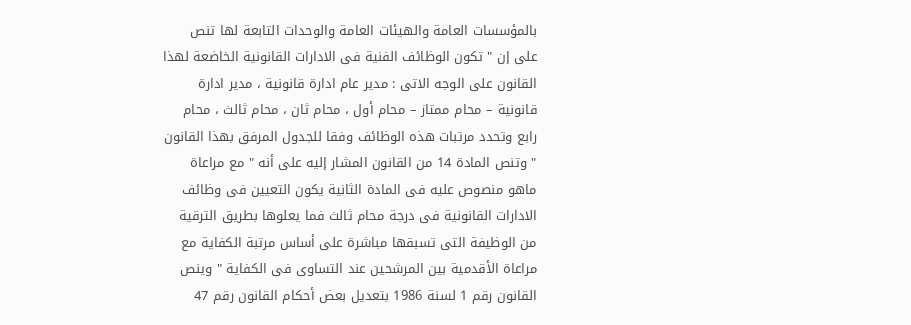بالمؤسسات العامة والهيئات العامة والوحدات التابعة لها تنص على إن " تكون الوظائف الفنية فى الادارات القانونية الخاضعة لهذا القانون على الوجه الاتى : مدير عام ادارة قانونية ، مدير ادارة قانونية – محام ممتاز – محام أول ، محام ثان ، محام ثالث ، محام رابع وتحدد مرتبات هذه الوظائف وفقا للجدول المرفق بهذا القانون " وتنص المادة 14 من القانون المشار إليه على أنه " مع مراعاة ماهو منصوص عليه فى المادة الثانية يكون التعيين فى وظائف الادارات القانونية فى درجة محام ثالث فما يعلوها بطريق الترقية من الوظيفة التى تسبقها مباشرة على أساس مرتبة الكفاية مع مراعاة الأقدمية بين المرشحين عند التساوى فى الكفاية " وينص القانون رقم 1 لسنة 1986 بتعديل بعض أحكام القانون رقم 47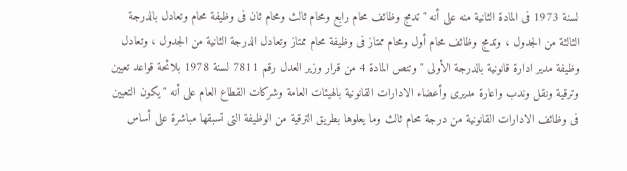لسنة 1973 فى المادة الثانية منه على أنه " تدمج وظائف محام رابع ومحام ثالث ومحام ثان فى وظيفة محام وتعادل بالدرجة الثالثة من الجدول ، وتدمج وظائف محام أول ومحام ممتاز فى وظيفة محام ممتاز وتعادل الدرجة الثانية من الجدول ، وتعادل وظيفة مدير ادارة قانونية بالدرجة الأولى " وتنص المادة 4 من قرار وزير العدل رقم 7811 لسنة 1978 بلائحة قواعد تعيين وترقية ونقل وندب واعارة مديرى وأعضاء الادارات القانونية بالهيئات العامة وشركات القطاع العام على أنه " يكون التعيين فى وظائف الادارات القانونية من درجة محام ثالث وما يعلوها بطريق الترقية من الوظيفة التى تسبقها مباشرة على أساس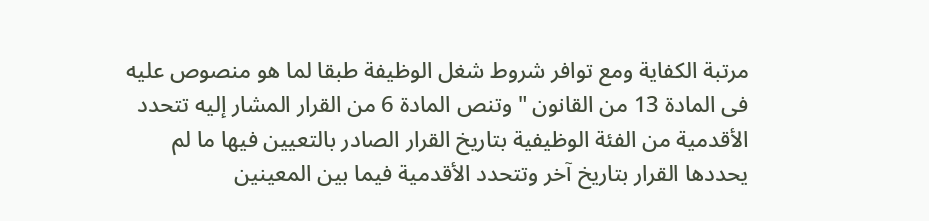مرتبة الكفاية ومع توافر شروط شغل الوظيفة طبقا لما هو منصوص عليه فى المادة 13 من القانون " وتنص المادة 6 من القرار المشار إليه تتحدد الأقدمية من الفئة الوظيفية بتاريخ القرار الصادر بالتعيين فيها ما لم يحددها القرار بتاريخ آخر وتتحدد الأقدمية فيما بين المعينين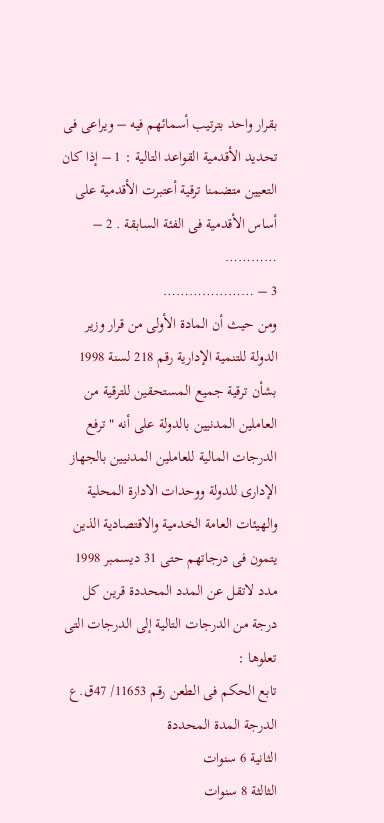بقرار واحد بترتيب أسمائهم فيه – ويراعى فى تحديد الأقدمية القواعد التالية : 1 – إذا كان التعيين متضمنا ترقية أعتبرت الأقدمية على أساس الأقدمية فى الفئة السابقة . 2 – …………
3 – …………………
ومن حيث أن المادة الأولى من قرار وزير الدولة للتنمية الإدارية رقم 218 لسنة 1998 بشأن ترقية جميع المستحقين للترقية من العاملين المدنيين بالدولة على أنه " ترفع الدرجات المالية للعاملين المدنيين بالجهاز الإدارى للدولة ووحدات الادارة المحلية والهيئات العامة الخدمية والاقتصادية الذين يتمون فى درجاتهم حتى 31 ديسمبر 1998 مدد لاتقل عن المدد المحددة قرين كل درجة من الدرجات التالية إلى الدرجات التى تعلوها :
تابع الحكم فى الطعن رقم 11653/ 47ق.ع
الدرجة المدة المحددة
الثانية 6 سنوات
الثالثة 8 سنوات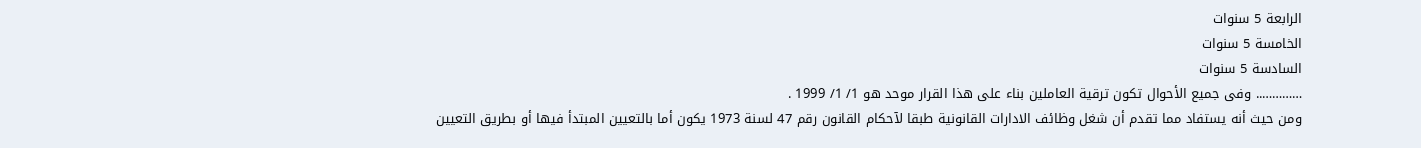الرابعة 5 سنوات
الخامسة 5 سنوات
السادسة 5 سنوات
………….. وفى جميع الأحوال تكون ترقية العاملين بناء على هذا القرار موحد هو 1/ 1/ 1999 .
ومن حيث أنه يستفاد مما تقدم أن شغل وظائف الادارات القانونية طبقا لآحكام القانون رقم 47 لسنة 1973 يكون أما بالتعيين المبتدأ فيها أو بطريق التعيين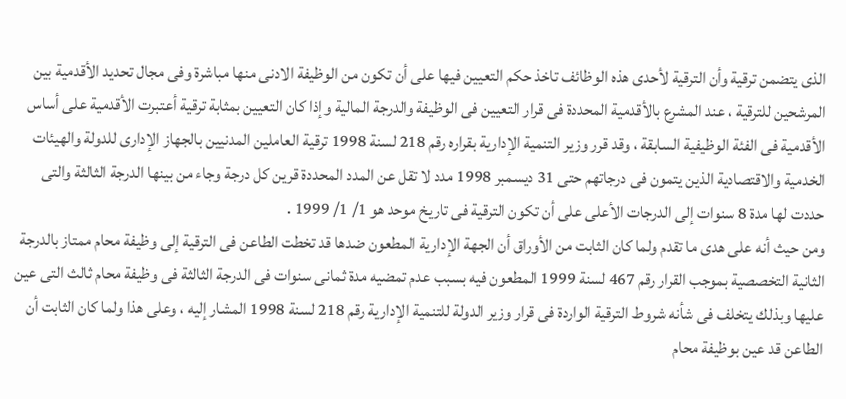الذى يتضمن ترقية وأن الترقية لأحدى هذه الوظائف تاخذ حكم التعيين فيها على أن تكون من الوظيفة الادنى منها مباشرة وفى مجال تحديد الأقدمية بين المرشحين للترقية ، عند المشرع بالأقدمية المحددة فى قرار التعيين فى الوظيفة والدرجة المالية وإذا كان التعيين بمثابة ترقية أعتبرت الأقدمية على أساس الأقدمية فى الفئة الوظيفية السابقة ، وقد قرر وزير التنمية الإدارية بقراره رقم 218 لسنة 1998 ترقية العاملين المدنيين بالجهاز الإدارى للدولة والهيئات الخدمية والاقتصادية الذين يتمون فى درجاتهم حتى 31 ديسمبر 1998 مدد لا تقل عن المدد المحددة قرين كل درجة وجاء من بينها الدرجة الثالثة والتى حددت لها مدة 8 سنوات إلى الدرجات الأعلى على أن تكون الترقية فى تاريخ موحد هو 1/ 1/ 1999 .
ومن حيث أنه على هدى ما تقدم ولما كان الثابت من الأوراق أن الجهة الإدارية المطعون ضدها قد تخطت الطاعن فى الترقية إلى وظيفة محام ممتاز بالدرجة الثانية التخصصية بموجب القرار رقم 467 لسنة 1999 المطعون فيه بسبب عدم تمضيه مدة ثمانى سنوات فى الدرجة الثالثة فى وظيفة محام ثالث التى عين عليها وبذلك يتخلف فى شأنه شروط الترقية الواردة فى قرار وزير الدولة للتنمية الإدارية رقم 218 لسنة 1998 المشار إليه ، وعلى هذا ولما كان الثابت أن الطاعن قد عين بوظيفة محام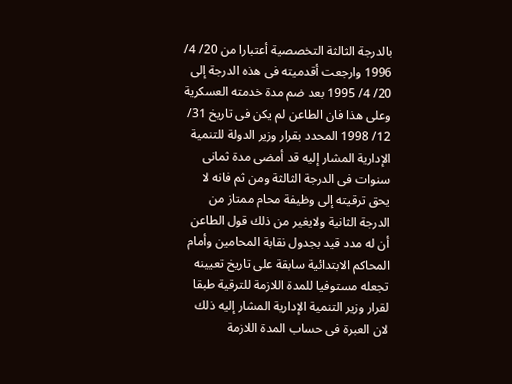بالدرجة الثالثة التخصصية أعتبارا من 20/ 4/ 1996 وارجعت أقدميته فى هذه الدرجة إلى 20/ 4/ 1995 بعد ضم مدة خدمته العسكرية وعلى هذا فان الطاعن لم يكن فى تاريخ 31/ 12/ 1998 المحدد بقرار وزير الدولة للتنمية الإدارية المشار إليه قد أمضى مدة ثمانى سنوات فى الدرجة الثالثة ومن ثم فانه لا يحق ترقيته إلى وظيفة محام ممتاز من الدرجة الثانية ولايغير من ذلك قول الطاعن أن له مدد قيد بجدول نقابة المحامين وأمام المحاكم الابتدائية سابقة على تاريخ تعيينه تجعله مستوفيا للمدة اللازمة للترقية طبقا لقرار وزير التنمية الإدارية المشار إليه ذلك لان العبرة فى حساب المدة اللازمة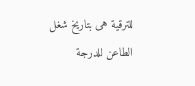للترقية هى بتاريخ شغل الطاعن للدرجة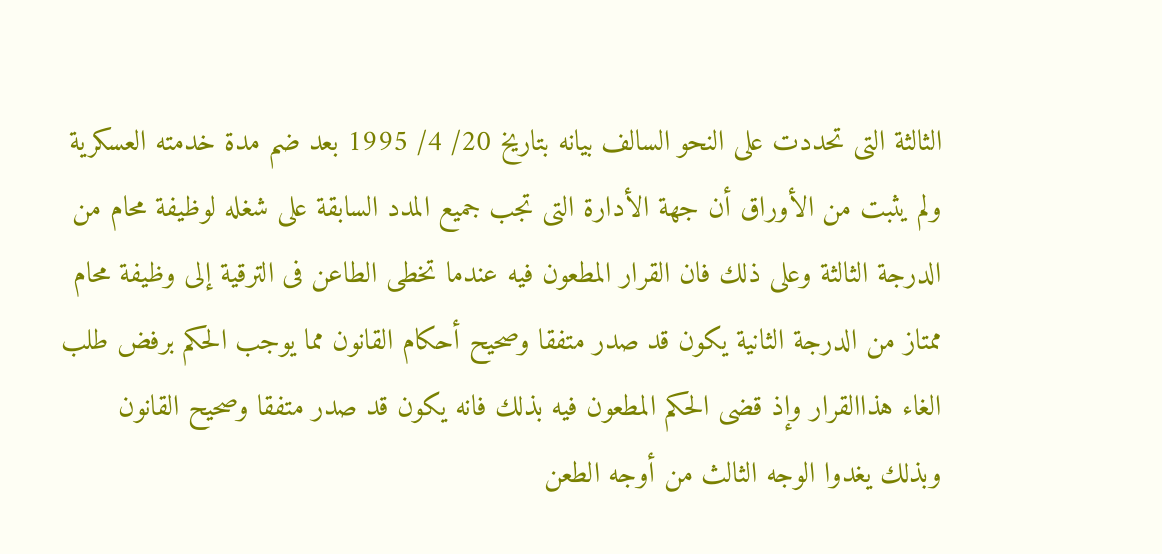الثالثة التى تحددت على النحو السالف بيانه بتاريخ 20/ 4/ 1995 بعد ضم مدة خدمته العسكرية ولم يثبت من الأوراق أن جهة الأدارة التى تجب جميع المدد السابقة على شغله لوظيفة محام من الدرجة الثالثة وعلى ذلك فان القرار المطعون فيه عندما تخطى الطاعن فى الترقية إلى وظيفة محام ممتاز من الدرجة الثانية يكون قد صدر متفقا وصحيح أحكام القانون مما يوجب الحكم برفض طلب الغاء هذاالقرار وإذ قضى الحكم المطعون فيه بذلك فانه يكون قد صدر متفقا وصحيح القانون وبذلك يغدوا الوجه الثالث من أوجه الطعن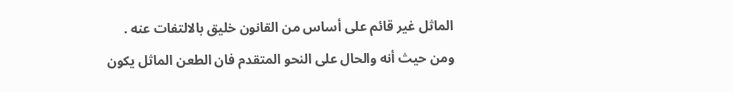الماثل غير قائم على أساس من القانون خليق بالالتفات عنه .
ومن حيث أنه والحال على النحو المتقدم فان الطعن الماثل يكون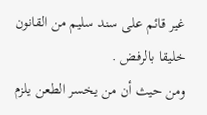غير قائم على سند سليم من القانون خليقا بالرفض .
ومن حيث أن من يخسر الطعن يلزم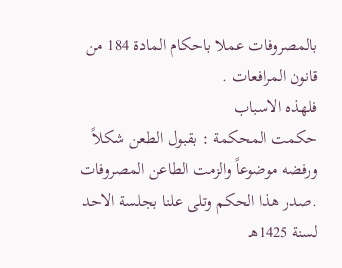بالمصروفات عملا باحكام المادة 184 من قانون المرافعات .
فلهذه الاسباب
حكمت المحكمة : بقبول الطعن شكلاً ورفضه موضوعاً والزمت الطاعن المصروفات .صدر هذا الحكم وتلى علنا بجلسة الاحد لسنة 1425هـ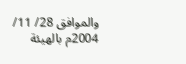والموافق 28/ 11/ 2004م بالهيئة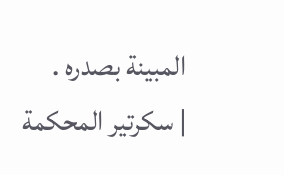المبينة بصدره .
| سكرتير المحكمة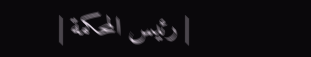| رئيس المحكمة |